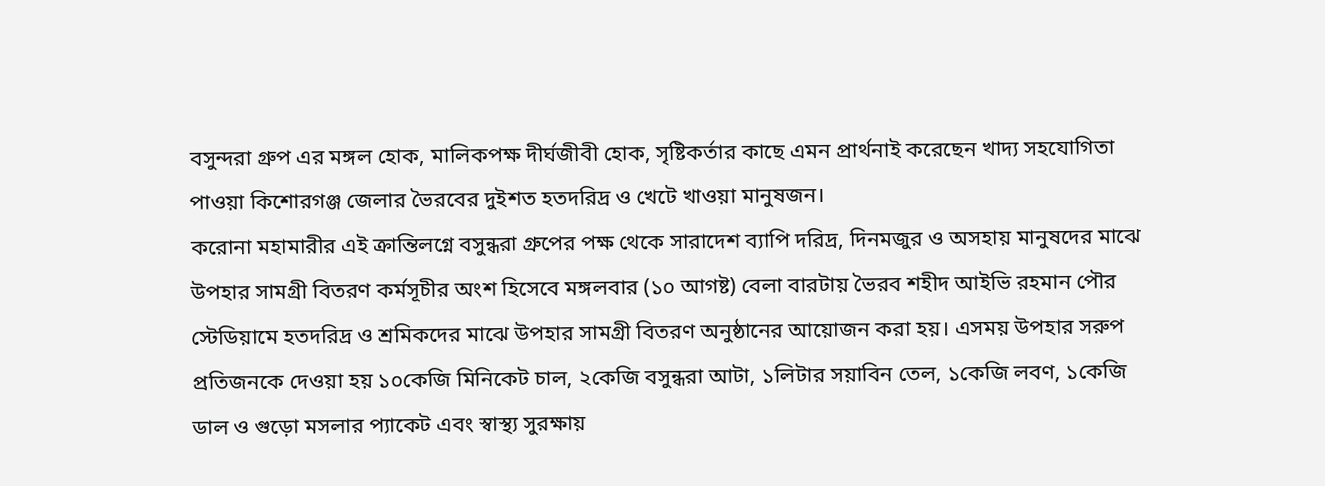বসুন্দরা গ্রুপ এর মঙ্গল হোক, মালিকপক্ষ দীর্ঘজীবী হোক, সৃষ্টিকর্তার কাছে এমন প্রার্থনাই করেছেন খাদ্য সহযোগিতা পাওয়া কিশোরগঞ্জ জেলার ভৈরবের দুইশত হতদরিদ্র ও খেটে খাওয়া মানুষজন।
করোনা মহামারীর এই ক্রান্তিলগ্নে বসুন্ধরা গ্রুপের পক্ষ থেকে সারাদেশ ব্যাপি দরিদ্র, দিনমজুর ও অসহায় মানুষদের মাঝে উপহার সামগ্রী বিতরণ কর্মসূচীর অংশ হিসেবে মঙ্গলবার (১০ আগষ্ট) বেলা বারটায় ভৈরব শহীদ আইভি রহমান পৌর স্টেডিয়ামে হতদরিদ্র ও শ্রমিকদের মাঝে উপহার সামগ্রী বিতরণ অনুষ্ঠানের আয়োজন করা হয়। এসময় উপহার সরুপ প্রতিজনকে দেওয়া হয় ১০কেজি মিনিকেট চাল, ২কেজি বসুন্ধরা আটা, ১লিটার সয়াবিন তেল, ১কেজি লবণ, ১কেজি ডাল ও গুড়ো মসলার প্যাকেট এবং স্বাস্থ্য সুরক্ষায়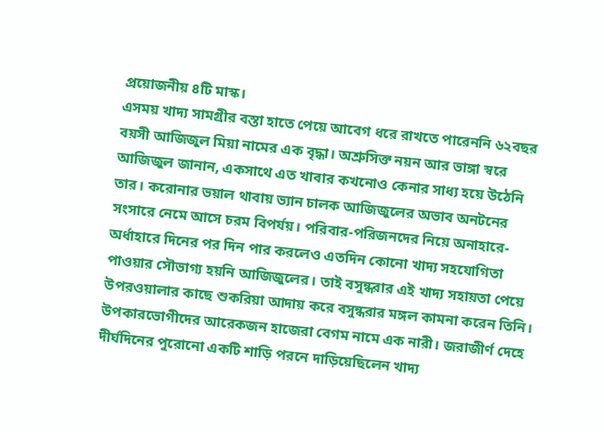প্রয়োজনীয় ৪টি মাস্ক।
এসময় খাদ্য সামগ্রীর বস্তা হাতে পেয়ে আবেগ ধরে রাখতে পারেননি ৬২বছর বয়সী আজিজুল মিয়া নামের এক বৃদ্ধা। অশ্রুসিক্ত নয়ন আর ভাঙ্গা স্বরে আজিজুল জানান, একসাথে এত খাবার কখনোও কেনার সাধ্য হয়ে উঠেনি তার। করোনার ভয়াল থাবায় ভ্যান চালক আজিজুলের অভাব অনটনের সংসারে নেমে আসে চরম বিপর্যয়। পরিবার-পরিজনদের নিয়ে অনাহারে-অর্ধাহারে দিনের পর দিন পার করলেও এতদিন কোনো খাদ্য সহযোগিতা পাওয়ার সৌভাগ্য হয়নি আজিজুলের। তাই বসুন্ধরার এই খাদ্য সহায়তা পেয়ে উপরওয়ালার কাছে শুকরিয়া আদায় করে বসুন্ধরার মঙ্গল কামনা করেন তিনি।
উপকারভোগীদের আরেকজন হাজেরা বেগম নামে এক নারী। জরাজীর্ণ দেহে দীর্ঘদিনের পুরোনো একটি শাড়ি পরনে দাড়িয়েছিলেন খাদ্য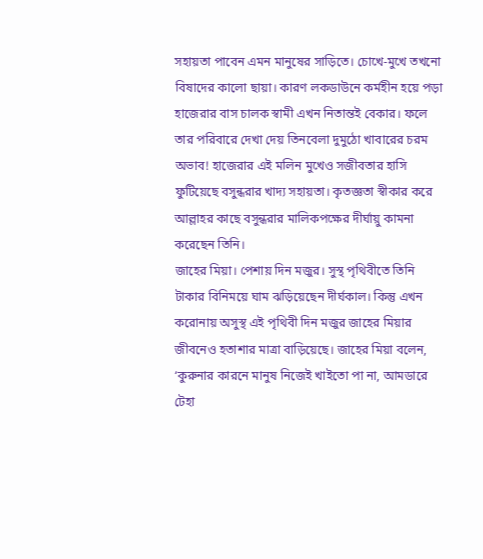সহায়তা পাবেন এমন মানুষের সাড়িতে। চোখে-মুখে তখনো বিষাদের কালো ছায়া। কারণ লকডাউনে কর্মহীন হয়ে পড়া হাজেরার বাস চালক স্বামী এখন নিতান্তই বেকার। ফলে তার পরিবারে দেখা দেয় তিনবেলা দুমুঠো খাবারের চরম অভাব! হাজেরার এই মলিন মুখেও সজীবতার হাসি ফুটিয়েছে বসুন্ধরার খাদ্য সহায়তা। কৃতজ্ঞতা স্বীকার করে আল্লাহর কাছে বসুন্ধরার মালিকপক্ষের দীর্ঘায়ু কামনা করেছেন তিনি।
জাহের মিয়া। পেশায় দিন মজুর। সুস্থ পৃথিবীতে তিনি টাকার বিনিময়ে ঘাম ঝড়িয়েছেন দীর্ঘকাল। কিন্তু এখন করোনায় অসুস্থ এই পৃথিবী দিন মজুর জাহের মিয়ার জীবনেও হতাশার মাত্রা বাড়িয়েছে। জাহের মিয়া বলেন, ‘কুরুনার কারনে মানুষ নিজেই খাইতো পা না, আমডারে টেহা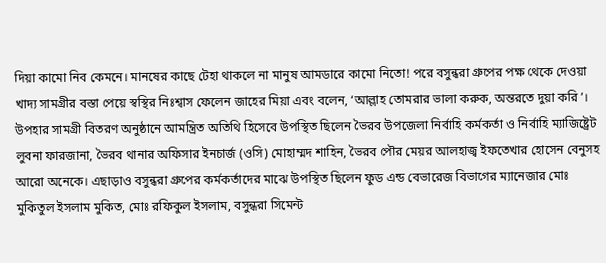দিয়া কামো নিব কেমনে। মানষের কাছে টেহা থাকলে না মানুষ আমডারে কামো নিতো! পরে বসুন্ধরা গ্রুপের পক্ষ থেকে দেওয়া খাদ্য সামগ্রীর বস্তা পেয়ে স্বস্থির নিঃশ্বাস ফেলেন জাহের মিয়া এবং বলেন, ‘আল্লাহ তোমরার ভালা করুক, অন্তরতে দুয়া করি’।
উপহার সামগ্রী বিতরণ অনুষ্ঠানে আমন্ত্রিত অতিথি হিসেবে উপস্থিত ছিলেন ভৈরব উপজেলা নির্বাহি কর্মকর্তা ও নির্বাহি ম্যাজিষ্ট্রেট লুবনা ফারজানা, ভৈরব থানার অফিসার ইনচার্জ (ওসি) মোহাম্মদ শাহিন, ভৈরব পৌর মেয়র আলহাজ্ব ইফতেখার হোসেন বেনুসহ আরো অনেকে। এছাড়াও বসুন্ধরা গ্রুপের কর্মকর্তাদের মাঝে উপস্থিত ছিলেন ফুড এন্ড বেভারেজ বিভাগের ম্যানেজার মোঃ মুকিতুল ইসলাম মুকিত, মোঃ রফিকুল ইসলাম, বসুন্ধরা সিমেন্ট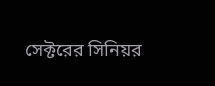সেক্টরের সিনিয়র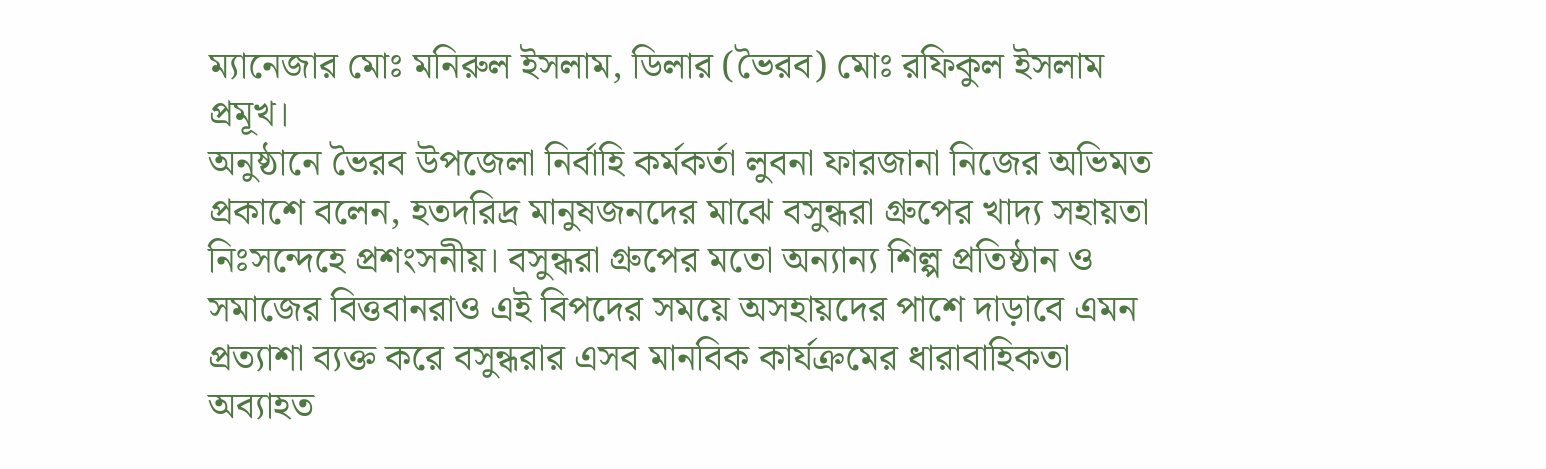ম্যানেজার মোঃ মনিরুল ইসলাম, ডিলার (ভৈরব) মোঃ রফিকুল ইসলাম প্রমূখ।
অনুষ্ঠানে ভৈরব উপজেলা নির্বাহি কর্মকর্তা লুবনা ফারজানা নিজের অভিমত প্রকাশে বলেন, হতদরিদ্র মানুষজনদের মাঝে বসুন্ধরা গ্রুপের খাদ্য সহায়তা নিঃসন্দেহে প্রশংসনীয়। বসুন্ধরা গ্রুপের মতো অন্যান্য শিল্প প্রতিষ্ঠান ও সমাজের বিত্তবানরাও এই বিপদের সময়ে অসহায়দের পাশে দাড়াবে এমন প্রত্যাশা ব্যক্ত করে বসুন্ধরার এসব মানবিক কার্যক্রমের ধারাবাহিকতা অব্যাহত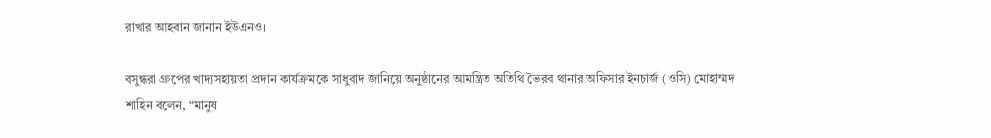রাখার আহবান জানান ইউএনও।

বসুন্ধরা গ্রুপের খাদ্যসহায়তা প্রদান কার্যক্রমকে সাধুবাদ জানিয়ে অনুষ্ঠানের আমন্ত্রিত অতিথি ভৈরব থানার অফিসার ইনচার্জ (ওসি) মোহাম্মদ শাহিন বলেন, “মানুষ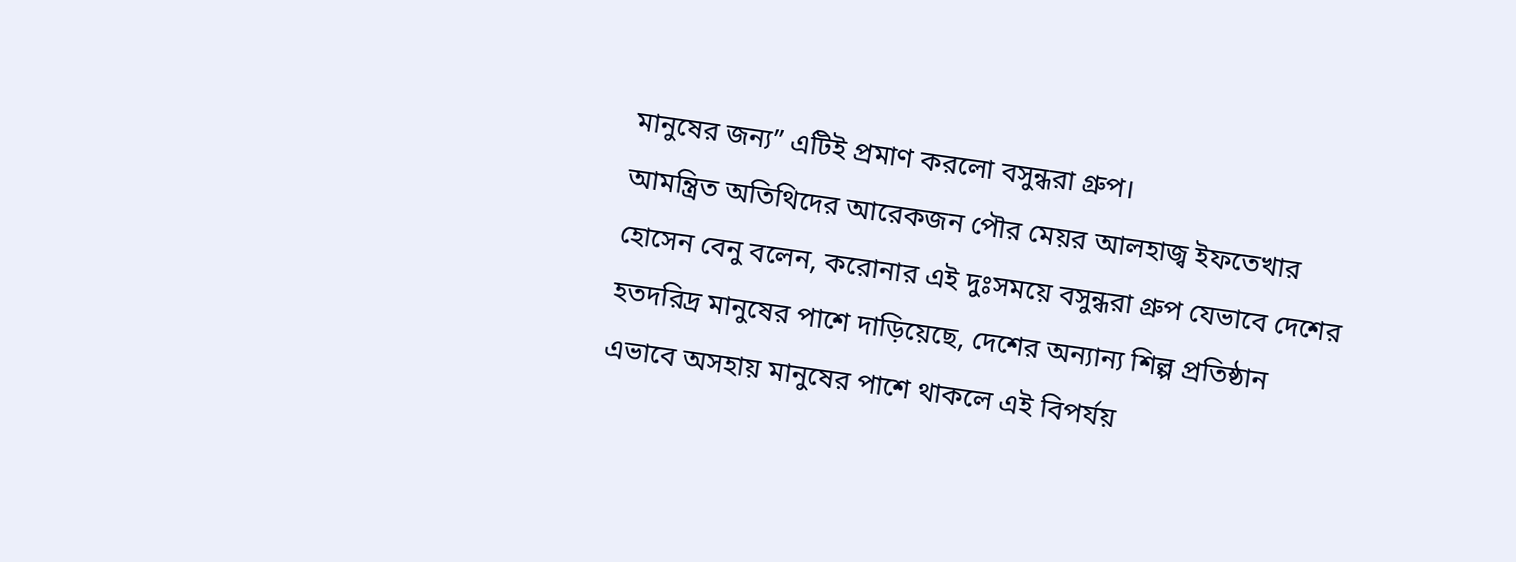মানুষের জন্য” এটিই প্রমাণ করলো বসুন্ধরা গ্রুপ।
আমন্ত্রিত অতিথিদের আরেকজন পৌর মেয়র আলহাজ্ব ইফতেখার হোসেন বেনু বলেন, করোনার এই দুঃসময়ে বসুন্ধরা গ্রুপ যেভাবে দেশের হতদরিদ্র মানুষের পাশে দাড়িয়েছে, দেশের অন্যান্য শিল্প প্রতিষ্ঠান এভাবে অসহায় মানুষের পাশে থাকলে এই বিপর্যয়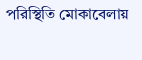পরিস্থিতি মোকাবেলায়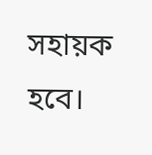সহায়ক হবে।